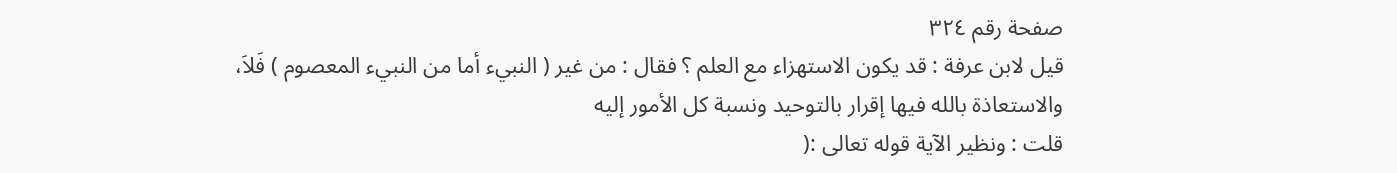صفحة رقم ٣٢٤
قيل لابن عرفة : قد يكون الاستهزاء مع العلم ؟ فقال : من غير ( النبيء أما من النبيء المعصوم ) فَلاَ، والاستعاذة بالله فيها إقرار بالتوحيد ونسبة كل الأمور إليه
قلت : ونظير الآية قوله تعالى :(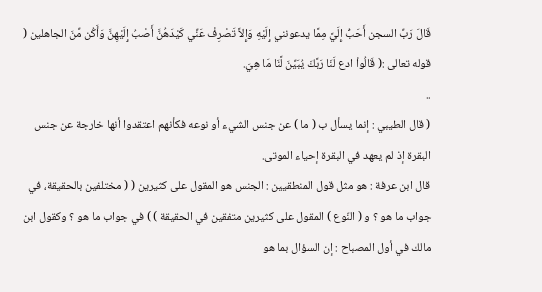قَالَ رَبِّ السجن أَحَبُّ إِلَيَّ مِمَّا يدعونني إِلَيْهِ وَإِلاَّ تَصْرِفْ عَنِّي كَيْدَهُنَّ أَصْبُ إِلَيْهِنَّ وَأَكُن مِّنَ الجاهلين ( قوله تعالى :( قَالُواْ ادع لَنَا رَبَّكَ يُبَيِّنَ لَّنَا مَا هِيَ.
..
( قال الطيبي : إنما يسأل ب ( ما ) عن جنس الشيء أو نوعه فكأنهم اعتقدوا أنها خارجة عن جنس البقرة إذ لم يعهد في البقرة إحياء الموتى.
قال ابن عرفة : هو مثل قول المنطقيين : الجنس هو المقول على كثيرين ( ( مختلفين بالحقيقة، في جواب ما هو ؟ و ( النّوع ) المقول على كثيرين متفقين في الحقيقة ) ) في جواب ما هو ؟ وكقول ابن مالك في أول المصباح : إن السؤال بما هو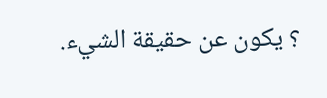؟ يكون عن حقيقة الشيء.